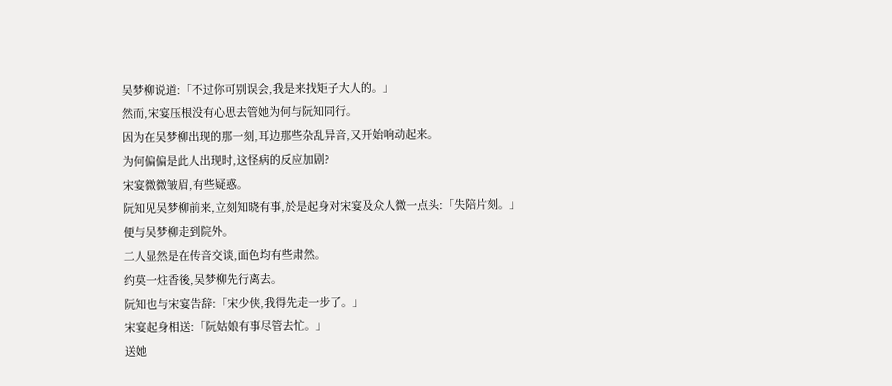吴梦柳说道:「不过你可别误会,我是来找矩子大人的。」
然而,宋宴压根没有心思去管她为何与阮知同行。
因为在吴梦柳出现的那一刻,耳边那些杂乱异音,又开始响动起来。
为何偏偏是此人出现时,这怪病的反应加剧?
宋宴微微皱眉,有些疑惑。
阮知见吴梦柳前来,立刻知晓有事,於是起身对宋宴及众人微一点头:「失陪片刻。」
便与吴梦柳走到院外。
二人显然是在传音交谈,面色均有些肃然。
约莫一炷香後,吴梦柳先行离去。
阮知也与宋宴告辞:「宋少侠,我得先走一步了。」
宋宴起身相送:「阮姑娘有事尽管去忙。」
送她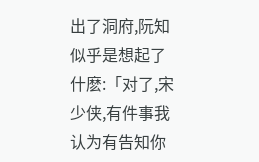出了洞府,阮知似乎是想起了什麽:「对了,宋少侠,有件事我认为有告知你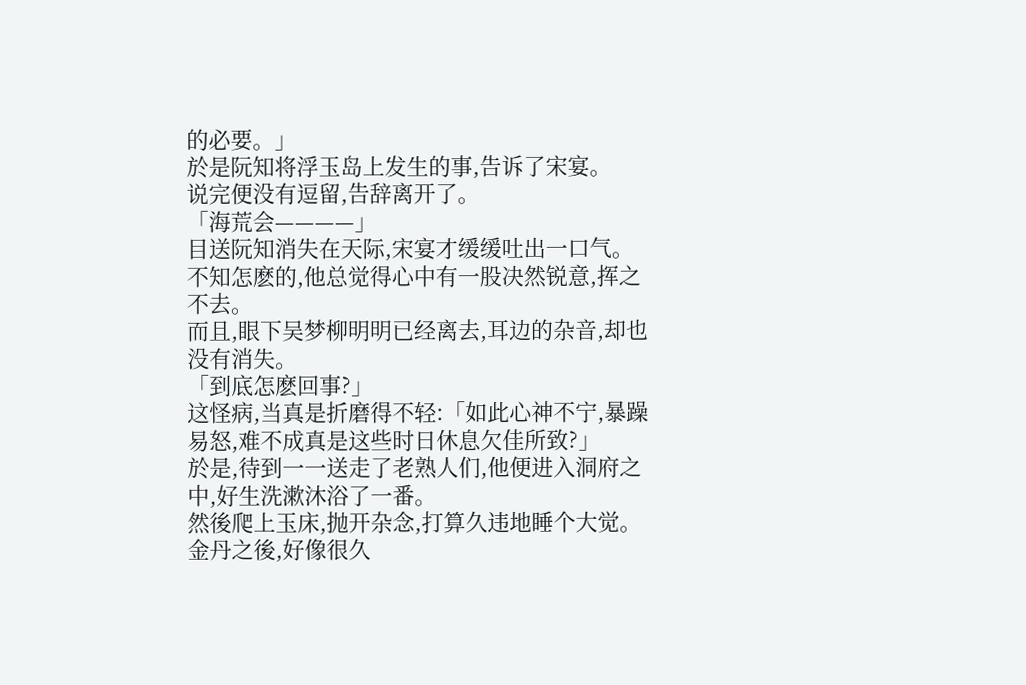的必要。」
於是阮知将浮玉岛上发生的事,告诉了宋宴。
说完便没有逗留,告辞离开了。
「海荒会————」
目送阮知消失在天际,宋宴才缓缓吐出一口气。
不知怎麽的,他总觉得心中有一股决然锐意,挥之不去。
而且,眼下吴梦柳明明已经离去,耳边的杂音,却也没有消失。
「到底怎麽回事?」
这怪病,当真是折磨得不轻:「如此心神不宁,暴躁易怒,难不成真是这些时日休息欠佳所致?」
於是,待到一一送走了老熟人们,他便进入洞府之中,好生洗漱沐浴了一番。
然後爬上玉床,抛开杂念,打算久违地睡个大觉。
金丹之後,好像很久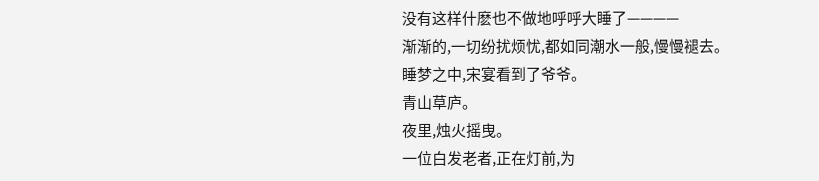没有这样什麽也不做地呼呼大睡了————
渐渐的,一切纷扰烦忧,都如同潮水一般,慢慢褪去。
睡梦之中,宋宴看到了爷爷。
青山草庐。
夜里,烛火摇曳。
一位白发老者,正在灯前,为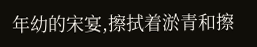年幼的宋宴,擦拭着淤青和擦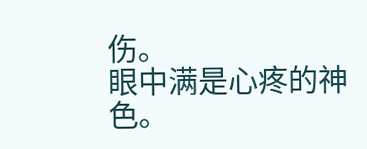伤。
眼中满是心疼的神色。